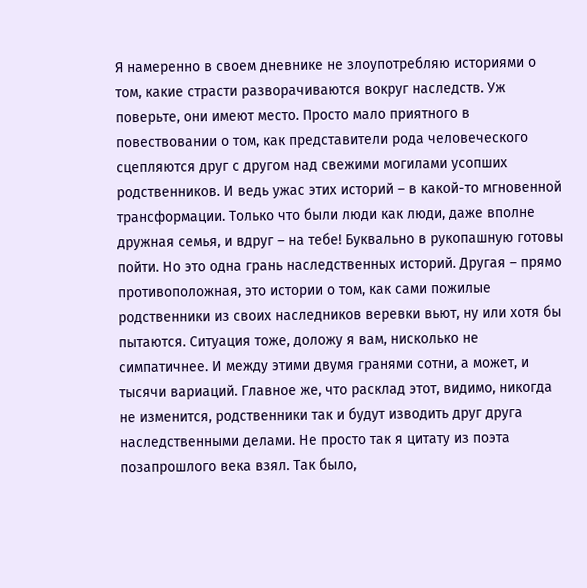Я намеренно в своем дневнике не злоупотребляю историями о том, какие страсти разворачиваются вокруг наследств. Уж поверьте, они имеют место. Просто мало приятного в повествовании о том, как представители рода человеческого сцепляются друг с другом над свежими могилами усопших родственников. И ведь ужас этих историй – в какой-то мгновенной трансформации. Только что были люди как люди, даже вполне дружная семья, и вдруг – на тебе! Буквально в рукопашную готовы пойти. Но это одна грань наследственных историй. Другая – прямо противоположная, это истории о том, как сами пожилые родственники из своих наследников веревки вьют, ну или хотя бы пытаются. Ситуация тоже, доложу я вам, нисколько не симпатичнее. И между этими двумя гранями сотни, а может, и тысячи вариаций. Главное же, что расклад этот, видимо, никогда не изменится, родственники так и будут изводить друг друга наследственными делами. Не просто так я цитату из поэта позапрошлого века взял. Так было,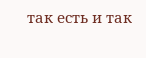так есть и так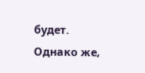будет. Однако же,